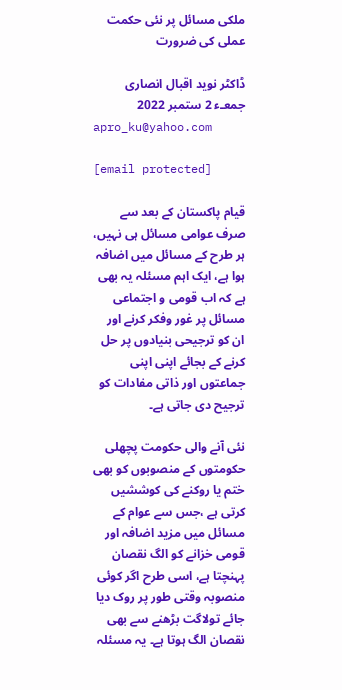ملکی مسائل پر نئی حکمت عملی کی ضرورت

ڈاکٹر نوید اقبال انصاری  جمعـء 2 ستمبر 2022
apro_ku@yahoo.com

[email protected]

قیام پاکستان کے بعد سے صرف عوامی مسائل ہی نہیں، ہر طرح کے مسائل میں اضافہ ہوا ہے، ایک اہم مسئلہ یہ بھی ہے کہ اب قومی و اجتماعی مسائل پر غور وفکر کرنے اور ان کو ترجیحی بنیادوں پر حل کرنے کے بجائے اپنی اپنی جماعتوں اور ذاتی مفادات کو ترجیح دی جاتی ہے۔

نئی آنے والی حکومت پچھلی حکومتوں کے منصوبوں کو بھی ختم یا روکنے کی کوششیں کرتی ہے ،جس سے عوام کے مسائل میں مزید اضافہ اور قومی خزانے کو الگ نقصان پہنچتا ہے، اسی طرح اگر کوئی منصوبہ وقتی طور پر روک دیا جائے تولاگت بڑھنے سے بھی نقصان الگ ہوتا ہے۔ یہ مسئلہ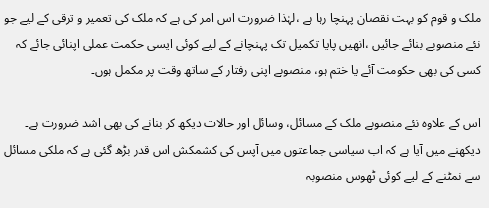ملک و قوم کو بہت نقصان پہنچا رہا ہے ،لہٰذا ضرورت اس امر کی ہے کہ ملک کی تعمیر و ترقی کے لیے جو نئے منصوبے بنائے جائیں ،انھیں پایا تکمیل تک پہنچانے کے لیے کوئی ایسی حکمت عملی اپنائی جائے کہ کسی کی بھی حکومت آئے یا ختم ہو، منصوبے اپنی رفتار کے ساتھ وقت پر مکمل ہوں۔

اس کے علاوہ نئے منصوبے ملک کے مسائل، وسائل اور حالات دیکھ کر بنانے کی بھی اشد ضرورت ہے۔ دیکھنے میں آیا ہے کہ اب سیاسی جماعتوں میں آپس کی کشمکش اس قدر بڑھ گئی ہے کہ ملکی مسائل سے نمٹنے کے لیے کوئی ٹھوس منصوبہ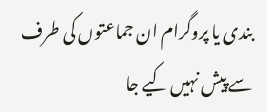بندی یا پروگرام ان جماعتوں کی طرف سے پیش نہیں کیے جا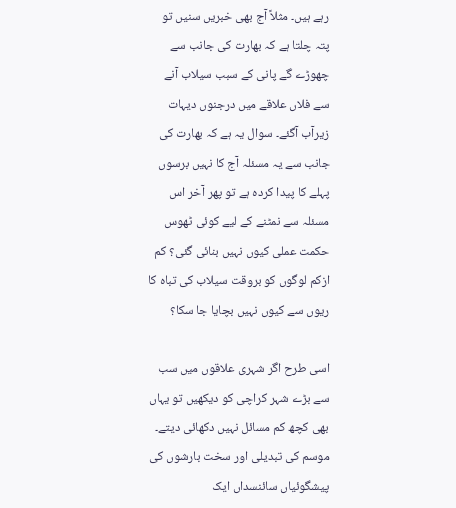رہے ہیں۔ مثلاً آج بھی خبریں سنیں تو پتہ چلتا ہے کہ بھارت کی جانب سے چھوڑے گے پانی کے سبب سیلاب آنے سے فلاں علاقے میں درجنوں دیہات زیرآب آگئے۔ سوال یہ ہے کہ بھارت کی جانب سے یہ مسئلہ آج کا نہیں برسوں پہلے کا پیدا کردہ ہے تو پھر آخر اس مسئلہ سے نمٹنے کے لیے کوئی ٹھوس حکمت عملی کیوں نہیں بنائی گئی؟ کم ازکم لوگوں کو بروقت سیلاب کی تباہ کا ریوں سے کیوں نہیں بچایا جا سکا؟

اسی طرح اگر شہری علاقوں میں سب سے بڑے شہر کراچی کو دیکھیں تو یہاں بھی کچھ کم مسائل نہیں دکھائی دیتے۔ موسم کی تبدیلی اور سخت بارشوں کی پیشگوئیاں سائنسداں ایک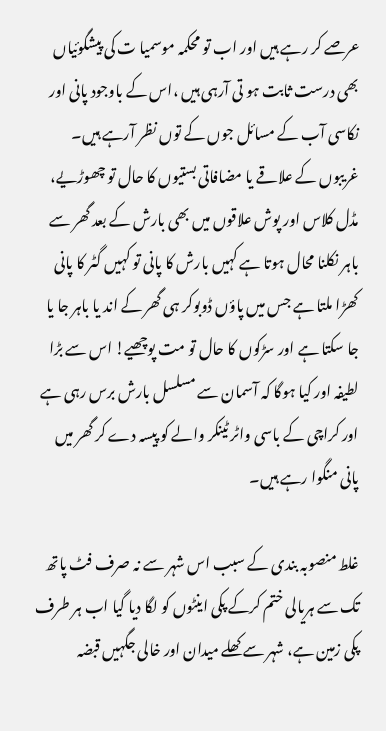عرصے کر رہے ہیں اور اب تو محکمہ موسمیا ت کی پیشگوئیاں بھی درست ثابت ہو تی آرہی ہیں ،اس کے باوجود پانی اور نکاسی آب کے مسائل جوں کے توں نظر آرہے ہیں۔ غریبوں کے علاقے یا مضافاتی بستیوں کا حال تو چھوڑیے، مڈل کلاس اور پوش علاقوں میں بھی بارش کے بعد گھر سے باہر نکلنا محال ہوتا ہے کہیں بارش کا پانی تو کہیں گٹر کا پانی کھڑا ملتا ہے جس میں پاؤں ڈوبوکر ہی گھر کے اند یا باہر جا یا جا سکتا ہے اور سڑکوں کا حال تو مت پوچھیے! اس سے بڑا لطیفہ اور کیا ہوگا کہ آسمان سے مسلسل بارش برس رہی ہے اور کراچی کے باسی واٹر ٹینکر والے کو پیسہ دے کر گھر میں پانی منگوا رہے ہیں۔

غلط منصوبہ بندی کے سبب اس شہر سے نہ صرف فٹ پاتھ تک سے ہریالی ختم کرکے پکی اینٹوں کو لگا دیا گیا اب ہر طرف پکی زمین ہے، شہر سے کھلے میدان اور خالی جگہیں قبضہ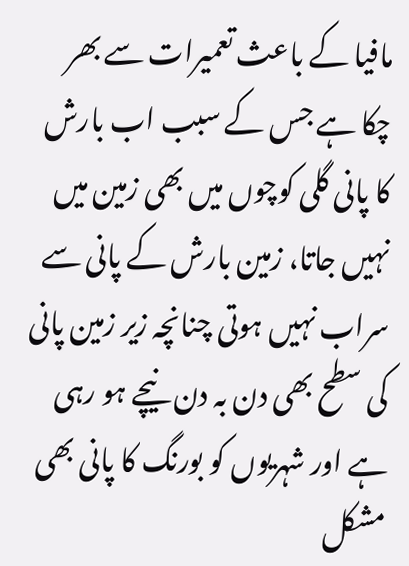مافیا کے باعث تعمیرات سے بھر چکا ہے جس کے سبب اب بارش کا پانی گلی کوچوں میں بھی زمین میں نہیں جاتا، زمین بارش کے پانی سے سراب نہیں ہوتی چنانچہ زیر زمین پانی کی سطح بھی دن بہ دن نیچے ہو رہی ہے اور شہریوں کو بورنگ کا پانی بھی مشکل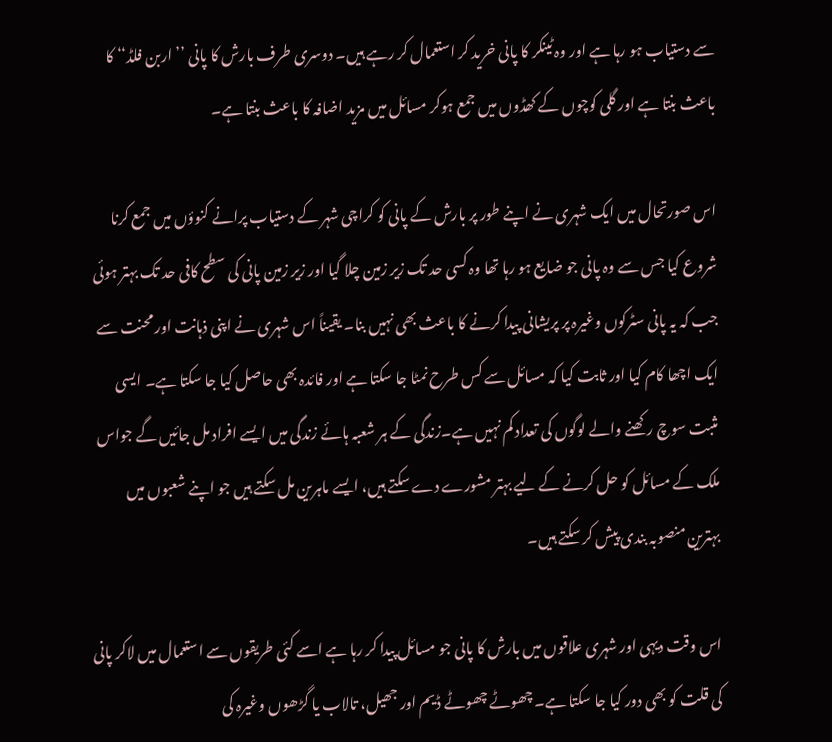سے دستیاب ہو رہا ہے اور وہ ٹینکر کا پانی خرید کر استعمال کر رہے ہیں۔ دوسری طرف بارش کا پانی ’’ اربن فلڈ‘‘ کا باعث بنتا ہے اور گلی کوچوں کے کھڈوں میں جمع ہوکر مسائل میں مزید اضافہ کا باعث بنتا ہے۔

اس صورتحال میں ایک شہری نے اپنے طور پر بارش کے پانی کو کراچی شہر کے دستیاب پرانے کنوؤں میں جمع کرنا شروع کیا جس سے وہ پانی جو ضایع ہو رہا تھا وہ کسی حد تک زیر زمین چلا گیا اور زیر زمین پانی کی سطح کافی حد تک بہتر ہوئی جب کہ یہ پانی سٹرکوں وغیرہ پر پریشانی پیدا کرنے کا باعث بھی نہیں بنا۔ یقیناً اس شہری نے اپنی ذہانت اور محنت سے ایک اچھا کام کیا اور ثابت کیا کہ مسائل سے کس طرح نمٹا جا سکتا ہے اور فائدہ بھی حاصل کیا جا سکتا ہے۔ ایسی مثبت سوچ رکھنے والے لوگوں کی تعداد کم نہیں ہے۔زندگی کے ہر شعبہ ہائے زندگی میں ایسے افراد مل جائیں گے جواس ملک کے مسائل کو حل کرنے کے لیے بہتر مشورے دے سکتے ہیں، ایسے ماہرین مل سکتے ہیں جو اپنے شعبوں میں بہترین منصوبہ بندی پیش کر سکتے ہیں۔

اس وقت دیہی اور شہری علاقوں میں بارش کا پانی جو مسائل پیدا کر رہا ہے اسے کئی طریقوں سے استعمال میں لاکر پانی کی قلت کو بھی دور کیا جا سکتا ہے۔ چھوٹے چھوٹے ڈیم اور جھیل، تالاب یا گڑھوں وغیرہ کی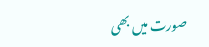صورت میں بھی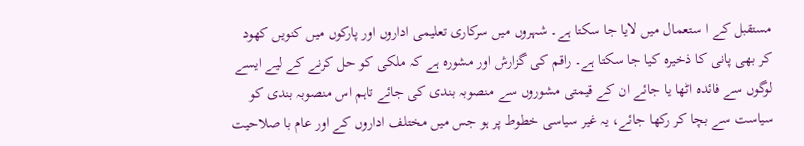مستقبل کے ا ستعمال میں لایا جا سکتا ہے۔ شہروں میں سرکاری تعلیمی اداروں اور پارکوں میں کنویں کھود کر بھی پانی کا ذخیرہ کیا جا سکتا ہے۔ راقم کی گزارش اور مشورہ ہے کہ ملکی کو حل کرنے کے لیے ایسے لوگوں سے فائدہ اٹھا یا جائے ان کے قیمتی مشوروں سے منصوبہ بندی کی جائے تاہم اس منصوبہ بندی کو سیاست سے بچا کر رکھا جائے، یہ غیر سیاسی خطوط پر ہو جس میں مختلف اداروں کے اور عام با صلاحیت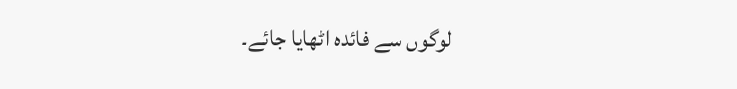لوگوں سے فائدہ اٹھایا جائے۔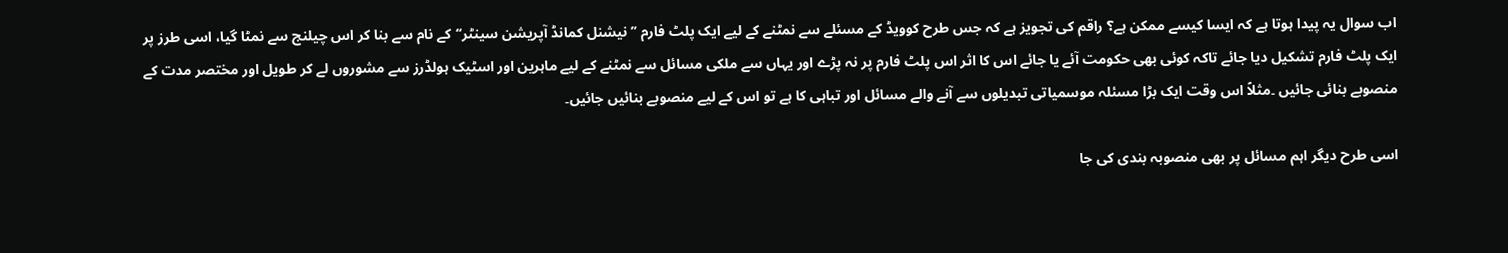اب سوال یہ پیدا ہوتا ہے کہ ایسا کیسے ممکن ہے؟ راقم کی تجویز ہے کہ جس طرح کوویڈ کے مسئلے سے نمٹنے کے لیے ایک پلٹ فارم ’’ نیشنل کمانڈ آپریشن سینٹر‘‘کے نام سے بنا کر اس چیلنج سے نمٹا گیا، اسی طرز پر ایک پلٹ فارم تشکیل دیا جائے تاکہ کوئی بھی حکومت آئے یا جائے اس کا اثر اس پلٹ فارم پر نہ پڑے اور یہاں سے ملکی مسائل سے نمٹنے کے لیے ماہرین اور اسٹیک ہولڈرز سے مشوروں لے کر طویل اور مختصر مدت کے منصوبے بنائی جائیں ۔مثلاً اس وقت ایک بڑا مسئلہ موسمیاتی تبدیلوں سے آنے والے مسائل اور تباہی کا ہے تو اس کے لیے منصوبے بنائیں جائیں۔

اسی طرح دیگر اہم مسائل پر بھی منصوبہ بندی کی جا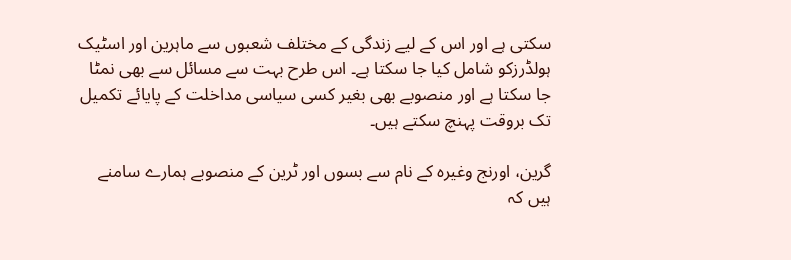سکتی ہے اور اس کے لیے زندگی کے مختلف شعبوں سے ماہرین اور اسٹیک ہولڈرزکو شامل کیا جا سکتا ہے۔ اس طرح بہت سے مسائل سے بھی نمٹا جا سکتا ہے اور منصوبے بھی بغیر کسی سیاسی مداخلت کے پایائے تکمیل تک بروقت پہنچ سکتے ہیں۔

گرین، اورنج وغیرہ کے نام سے بسوں اور ٹرین کے منصوبے ہمارے سامنے ہیں کہ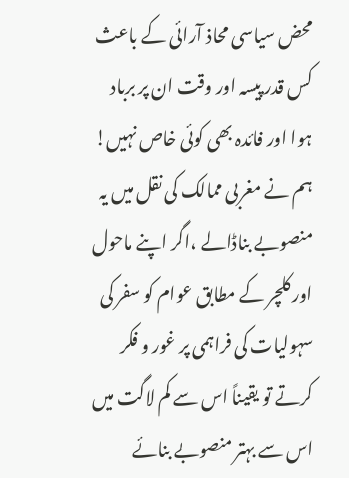محض سیاسی محاذ آرائی کے باعث کس قدر پیسہ اور وقت ان پر برباد ہوا اور فائدہ بھی کوئی خاص نہیں! ہم نے مغربی ممالک کی نقل میں یہ منصوبے بناڈالے ،اگر اپنے ماحول اور کلچر کے مطابق عوام کو سفر کی سہولیات کی فراہمی پر غور و فکر کرتے تو یقیناً اس سے کم لاگت میں اس سے بہتر منصوبے بنائے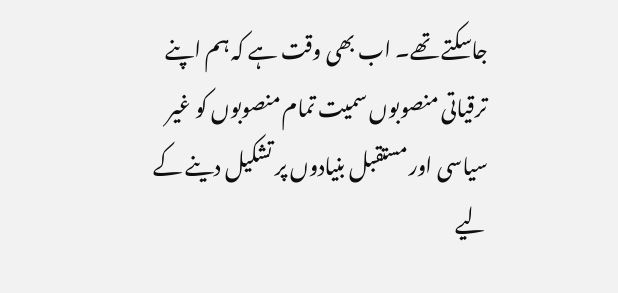جاسکتے تھے۔ اب بھی وقت ہے کہ ہم اپنے ترقیاتی منصوبوں سمیت تمام منصوبوں کو غیر سیاسی اور مستقبل بنیادوں پر تشکیل دینے کے لیے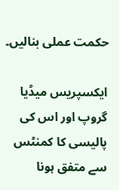حکمت عملی بنالیں۔

ایکسپریس میڈیا گروپ اور اس کی پالیسی کا کمنٹس سے متفق ہونا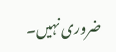ضروری نہیں۔